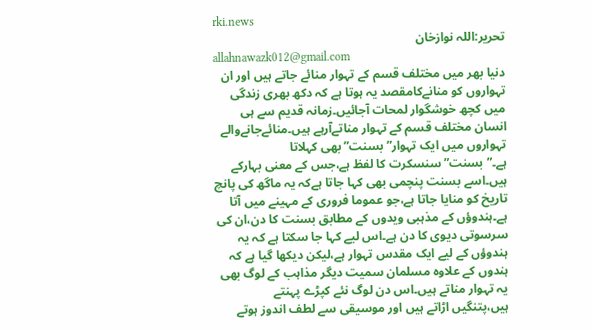rki.news
تحریر:اللہ نوازخان
allahnawazk012@gmail.com
دنیا بھر میں مختلف قسم کے تہوار منائے جاتے ہیں اور ان تہواروں کو منانےکامقصد یہ ہوتا ہے کہ دکھ بھری زندگی میں کچھ خوشگوار لمحات آجائیں۔زمانہ قدیم سے ہی انسان مختلف قسم کے تہوار مناتےآرہے ہیں۔منائےجانےوالے تہواروں میں ایک تہوار” بسنت”بھی کہلاتا ہے۔”بسنت”سنسکرت کا لفظ ہے،جس کے معنی بہارکے ہیں۔اسے بسنت پنچمی بھی کہا جاتا ہےکہ یہ ماگھ کی پانچ تاریخ کو منایا جاتا ہے،جو عموما فروری کے مہینے میں آتا ہے۔ہندوؤں کے مذہبی ویدوں کے مطابق بسنت کا دن،ان کی سرسوتی دیوی کا دن ہے۔اس لیے کہا جا سکتا ہے کہ یہ ہندوؤں کے لیے ایک مقدس تہوار ہے،لیکن دیکھا گیا ہے کہ ہندوں کے علاوہ مسلمان سمیت دیگر مذاہب کے لوگ بھی یہ تہوار مناتے ہیں۔اس دن لوگ نئے کپڑے پہنتے ہیں،پتنگیں اڑاتے ہیں اور موسیقی سے لطف اندوز ہوتے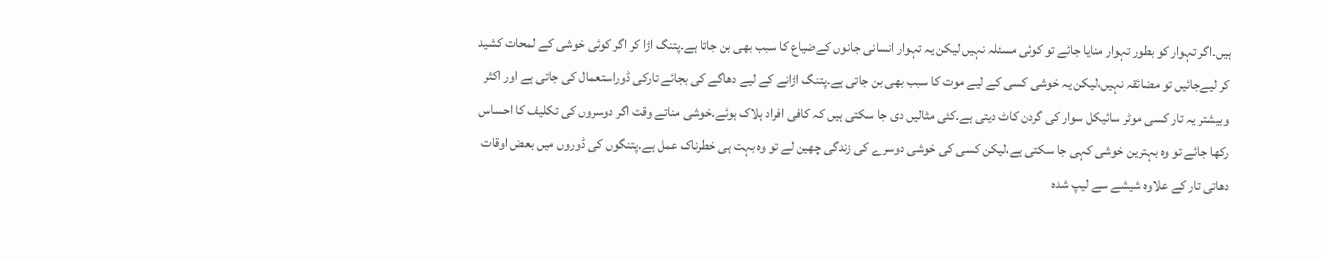ہیں۔اگر تہوار کو بطور تہوار منایا جائے تو کوئی مسئلہ نہیں لیکن یہ تہوار انسانی جانوں کےضیاع کا سبب بھی بن جاتا ہے۔پتنگ اڑا کر اگر کوئی خوشی کے لمحات کشید کر لیےجائیں تو مضائقہ نہیں،لیکن یہ خوشی کسی کے لیے موت کا سبب بھی بن جاتی ہے۔پتنگ اڑانے کے لیے دھاگے کی بجائے تارکی ڈوراستعمال کی جاتی ہے اور اکثر وبیشتر یہ تار کسی موٹر سائیکل سوار کی گردن کاٹ دیتی ہے۔کئی مثالیں دی جا سکتی ہیں کہ کافی افراد ہلاک ہوئے۔خوشی مناتے وقت اگر دوسروں کی تکلیف کا احساس رکھا جائے تو وہ بہترین خوشی کہی جا سکتی ہے،لیکن کسی کی خوشی دوسرے کی زندگی چھین لے تو وہ بہت ہی خطرناک عمل ہے۔پتنگوں کی ڈوروں میں بعض اوقات دھاتی تار کے علاوہ شیشے سے لیپ شدہ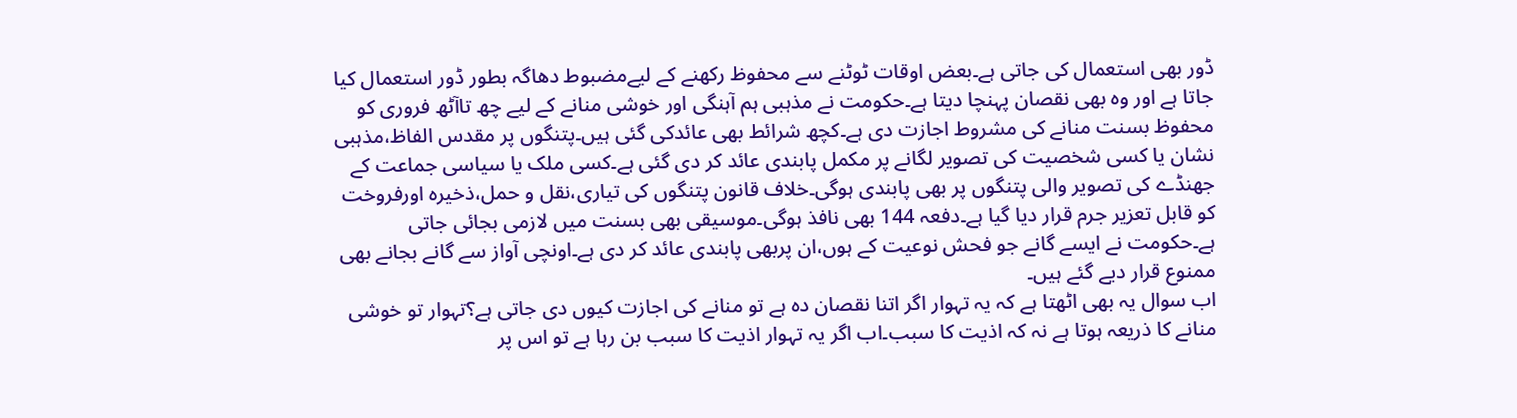ڈور بھی استعمال کی جاتی ہے۔بعض اوقات ٹوٹنے سے محفوظ رکھنے کے لیےمضبوط دھاگہ بطور ڈور استعمال کیا جاتا ہے اور وہ بھی نقصان پہنچا دیتا ہے۔حکومت نے مذہبی ہم آہنگی اور خوشی منانے کے لیے چھ تاآٹھ فروری کو محفوظ بسنت منانے کی مشروط اجازت دی ہے۔کچھ شرائط بھی عائدکی گئی ہیں۔پتنگوں پر مقدس الفاظ،مذہبی نشان یا کسی شخصیت کی تصویر لگانے پر مکمل پابندی عائد کر دی گئی ہے۔کسی ملک یا سیاسی جماعت کے جھنڈے کی تصویر والی پتنگوں پر بھی پابندی ہوگی۔خلاف قانون پتنگوں کی تیاری،نقل و حمل،ذخیرہ اورفروخت کو قابل تعزیر جرم قرار دیا گیا ہے۔دفعہ 144 بھی نافذ ہوگی۔موسیقی بھی بسنت میں لازمی بجائی جاتی ہے۔حکومت نے ایسے گانے جو فحش نوعیت کے ہوں،ان پربھی پابندی عائد کر دی ہے۔اونچی آواز سے گانے بجانے بھی ممنوع قرار دیے گئے ہیں۔
اب سوال یہ بھی اٹھتا ہے کہ یہ تہوار اگر اتنا نقصان دہ ہے تو منانے کی اجازت کیوں دی جاتی ہے؟تہوار تو خوشی منانے کا ذریعہ ہوتا ہے نہ کہ اذیت کا سبب۔اب اگر یہ تہوار اذیت کا سبب بن رہا ہے تو اس پر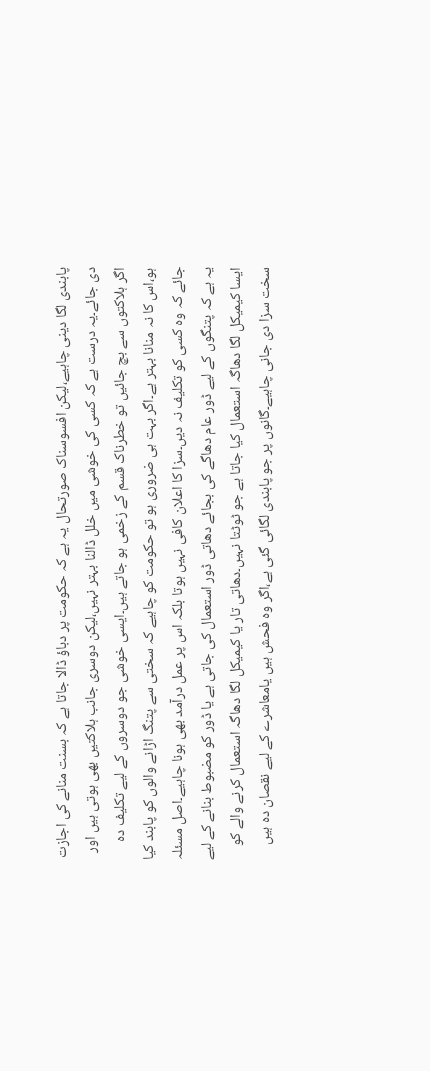پابندی لگا دینی چاہیے،لیکن افسوسناک صورتحال یہ ہے کہ حکومت پر دباؤ ڈالا جاتا ہے کہ بسنت منانے کی اجازت دی جائے۔یہ درست ہے کہ کسی کی خوشی میں خلل ڈالنا بہتر نہیں،لیکن دوسری جانب ہلاکتیں بھی ہوتی ہیں اور اگر ہلاکتوں سے بچ جائیں تو خطرناک قسم کے زخمی ہو جاتے ہیں۔ایسی خوشی جو دوسروں کے لیے تکلیف دہ ہو،اس کا نہ منانا بہتر ہے۔اگر بہت ہی ضروری ہو تو حکومت کو چاہیے کہ سختی سے پتنگ اڑانے والوں کو پابند کیا جائے کہ وہ کسی کو تکلیف نہ دیں۔سزا کا اعلان کافی نہیں ہوتا بلکہ اس پر عمل درآمد بھی ہونا چاہیے۔اصل مسئلہ یہ ہے کہ پتنگوں کے لیے ڈور عام دھاگے کی بجائے دھاتی ڈور استعمال کی جاتی ہے یا ڈور کو مضبوط بنانے کے لیے ایسا کیمیکل لگا دھاگہ استعمال کیا جاتا ہے جو ٹوٹتا نہیں۔دھاتی تار یا کیمیکل لگا دھاگہ استعمال کرنے والے کو سخت سزا دی جانی چاہیے۔گانوں پر جو پابندی لگائی گئی ہے،اگر وہ فحش ہیں یامعاشرے کے لیے نقصان دہ ہیں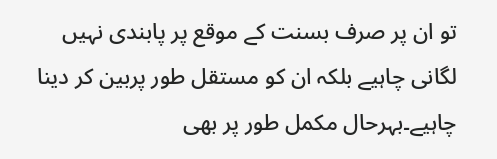تو ان پر صرف بسنت کے موقع پر پابندی نہیں لگانی چاہیے بلکہ ان کو مستقل طور پربین کر دینا چاہیے۔بہرحال مکمل طور پر بھی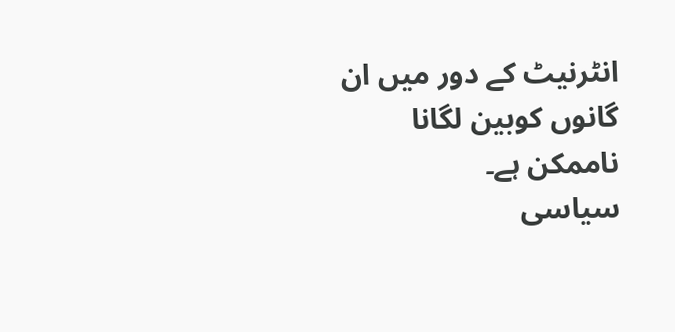انٹرنیٹ کے دور میں ان گانوں کوبین لگانا ناممکن ہے۔
سیاسی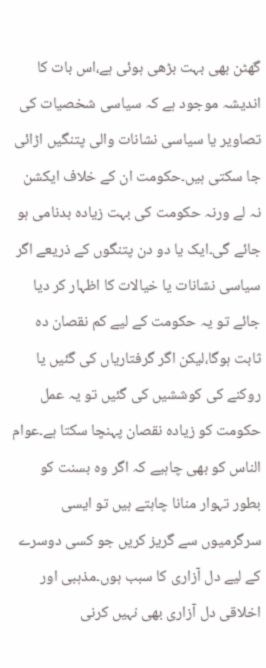گھٹن بھی بہت بڑھی ہوئی ہے،اس بات کا اندیشہ موجود ہے کہ سیاسی شخصیات کی تصاویر یا سیاسی نشانات والی پتنگیں اڑائی جا سکتی ہیں۔حکومت ان کے خلاف ایکشن نہ لے ورنہ حکومت کی بہت زیادہ بدنامی ہو جائے گی۔ایک یا دو دن پتنگوں کے ذریعے اگر سیاسی نشانات یا خیالات کا اظہار کر دیا جائے تو یہ حکومت کے لیے کم نقصان دہ ثابت ہوگا،لیکن اگر گرفتاریاں کی گئیں یا روکنے کی کوششیں کی گئیں تو یہ عمل حکومت کو زیادہ نقصان پہنچا سکتا ہے۔عوام الناس کو بھی چاہیے کہ اگر وہ بسنت کو بطور تہوار منانا چاہتے ہیں تو ایسی سرگرمیوں سے گریز کریں جو کسی دوسرے کے لیے دل آزاری کا سبب ہوں۔مذہبی اور اخلاقی دل آزاری بھی نہیں کرنی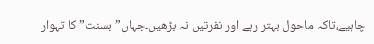چاہیے،تاکہ ماحول بہتر رہے اور نفرتیں نہ بڑھیں۔جہاں”بسنت”کا تہوار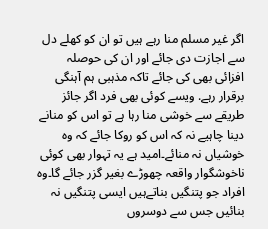اگر غیر مسلم منا رہے ہیں تو ان کو کھلے دل سے اجازت دی جائے اور ان کی حوصلہ افزائی بھی کی جائے تاکہ مذہبی ہم آہنگی برقرار رہے. ویسے کوئی بھی فرد اگر جائز طریقے سے خوشی منا رہا ہے تو اس کو منانے دینا چاہیے نہ کہ اس کو روکا جائے کہ وہ خوشیاں نہ منائے۔امید ہے یہ تہوار بھی کوئی ناخوشگوار واقعہ چھوڑے بغیر گزر جائے گا۔وہ افراد جو پتنگیں بناتےہیں ایسی پتنگیں نہ بنائیں جس سے دوسروں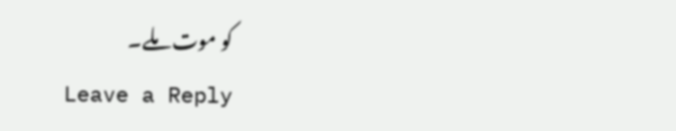کو موت ملے۔
Leave a Reply